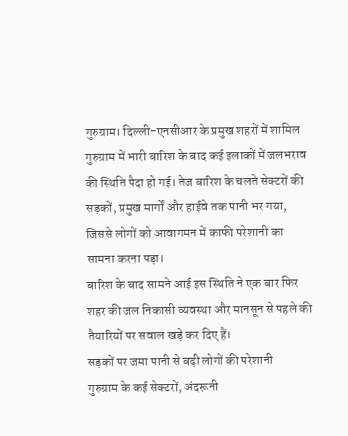गुरुग्राम। दिल्ली-एनसीआर के प्रमुख शहरों में शामिल गुरुग्राम में भारी बारिश के बाद कई इलाकों में जलभराव की स्थिति पैदा हो गई। तेज बारिश के चलते सेक्टरों की सड़कों, प्रमुख मार्गों और हाईवे तक पानी भर गया, जिससे लोगों को आवागमन में काफी परेशानी का सामना करना पड़ा।
बारिश के बाद सामने आई इस स्थिति ने एक बार फिर शहर की जल निकासी व्यवस्था और मानसून से पहले की तैयारियों पर सवाल खड़े कर दिए हैं।
सड़कों पर जमा पानी से बढ़ी लोगों की परेशानी
गुरुग्राम के कई सेक्टरों, अंदरूनी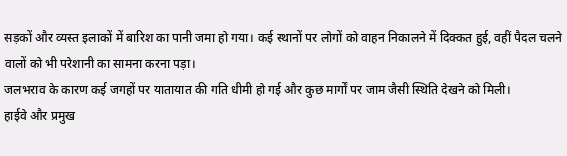सड़कों और व्यस्त इलाकों में बारिश का पानी जमा हो गया। कई स्थानों पर लोगों को वाहन निकालने में दिक्कत हुई, वहीं पैदल चलने वालों को भी परेशानी का सामना करना पड़ा।
जलभराव के कारण कई जगहों पर यातायात की गति धीमी हो गई और कुछ मार्गों पर जाम जैसी स्थिति देखने को मिली।
हाईवे और प्रमुख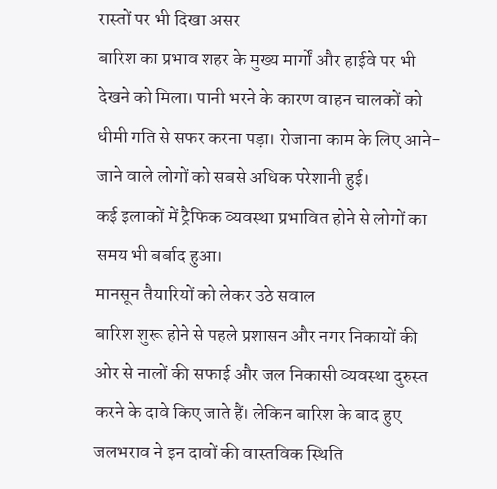रास्तों पर भी दिखा असर
बारिश का प्रभाव शहर के मुख्य मार्गों और हाईवे पर भी देखने को मिला। पानी भरने के कारण वाहन चालकों को धीमी गति से सफर करना पड़ा। रोजाना काम के लिए आने-जाने वाले लोगों को सबसे अधिक परेशानी हुई।
कई इलाकों में ट्रैफिक व्यवस्था प्रभावित होने से लोगों का समय भी बर्बाद हुआ।
मानसून तैयारियों को लेकर उठे सवाल
बारिश शुरू होने से पहले प्रशासन और नगर निकायों की ओर से नालों की सफाई और जल निकासी व्यवस्था दुरुस्त करने के दावे किए जाते हैं। लेकिन बारिश के बाद हुए जलभराव ने इन दावों की वास्तविक स्थिति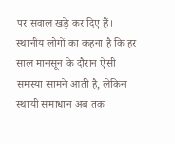पर सवाल खड़े कर दिए हैं।
स्थानीय लोगों का कहना है कि हर साल मानसून के दौरान ऐसी समस्या सामने आती है, लेकिन स्थायी समाधान अब तक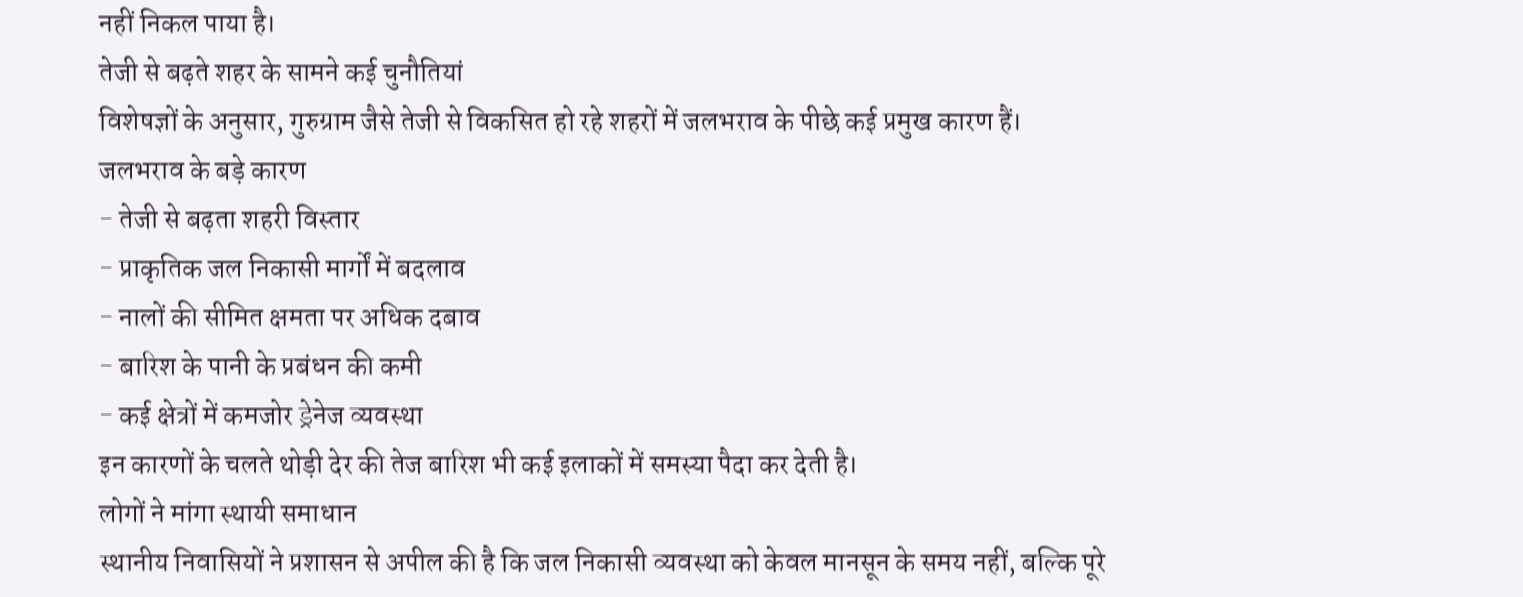नहीं निकल पाया है।
तेजी से बढ़ते शहर के सामने कई चुनौतियां
विशेषज्ञों के अनुसार, गुरुग्राम जैसे तेजी से विकसित हो रहे शहरों में जलभराव के पीछे कई प्रमुख कारण हैं।
जलभराव के बड़े कारण
- तेजी से बढ़ता शहरी विस्तार
- प्राकृतिक जल निकासी मार्गों में बदलाव
- नालों की सीमित क्षमता पर अधिक दबाव
- बारिश के पानी के प्रबंधन की कमी
- कई क्षेत्रों में कमजोर ड्रेनेज व्यवस्था
इन कारणों के चलते थोड़ी देर की तेज बारिश भी कई इलाकों में समस्या पैदा कर देती है।
लोगों ने मांगा स्थायी समाधान
स्थानीय निवासियों ने प्रशासन से अपील की है कि जल निकासी व्यवस्था को केवल मानसून के समय नहीं, बल्कि पूरे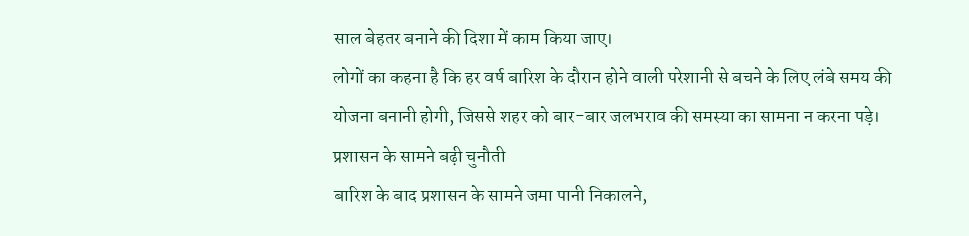साल बेहतर बनाने की दिशा में काम किया जाए।
लोगों का कहना है कि हर वर्ष बारिश के दौरान होने वाली परेशानी से बचने के लिए लंबे समय की योजना बनानी होगी, जिससे शहर को बार-बार जलभराव की समस्या का सामना न करना पड़े।
प्रशासन के सामने बढ़ी चुनौती
बारिश के बाद प्रशासन के सामने जमा पानी निकालने,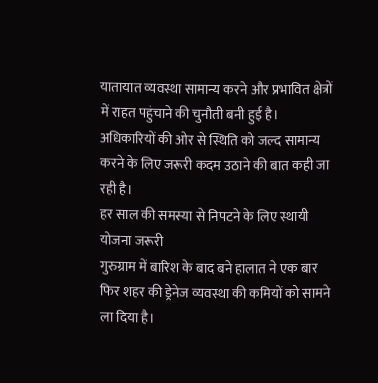यातायात व्यवस्था सामान्य करने और प्रभावित क्षेत्रों में राहत पहुंचाने की चुनौती बनी हुई है। अधिकारियों की ओर से स्थिति को जल्द सामान्य करने के लिए जरूरी कदम उठाने की बात कही जा रही है।
हर साल की समस्या से निपटने के लिए स्थायी योजना जरूरी
गुरुग्राम में बारिश के बाद बने हालात ने एक बार फिर शहर की ड्रेनेज व्यवस्था की कमियों को सामने ला दिया है।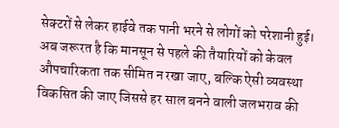सेक्टरों से लेकर हाईवे तक पानी भरने से लोगों को परेशानी हुई।
अब जरूरत है कि मानसून से पहले की तैयारियों को केवल औपचारिकता तक सीमित न रखा जाए, बल्कि ऐसी व्यवस्था विकसित की जाए जिससे हर साल बनने वाली जलभराव की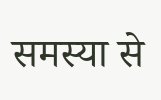समस्या से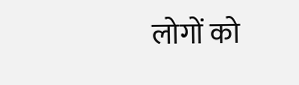लोगों को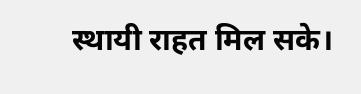स्थायी राहत मिल सके।